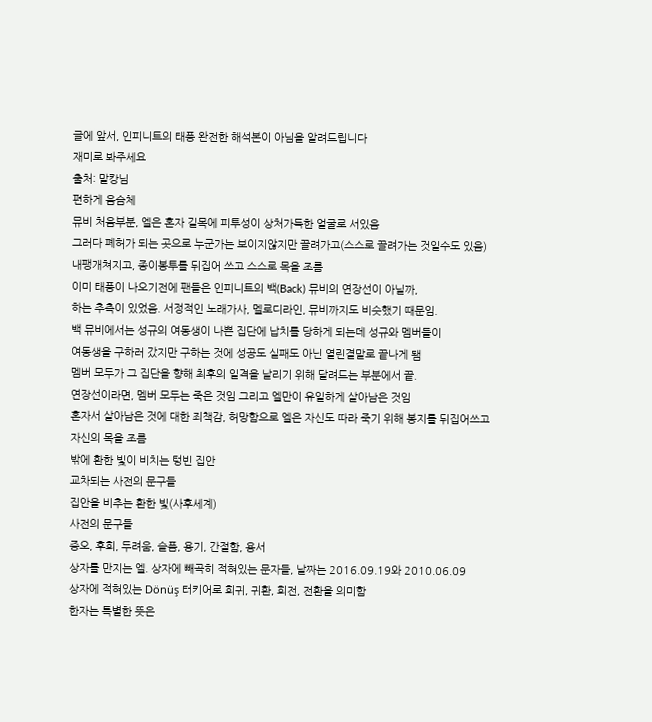글에 앞서, 인피니트의 태풍 완전한 해석본이 아님을 알려드립니다
재미로 봐주세요
출처: 말캉님
편하게 음슴체
뮤비 처음부분, 엘은 혼자 길목에 피투성이 상처가득한 얼굴로 서있음
그러다 폐허가 되는 곳으로 누군가는 보이지않지만 끌려가고(스스로 끌려가는 것일수도 있음)
내팽개쳐지고, 종이봉투를 뒤집어 쓰고 스스로 목을 조름
이미 태풍이 나오기전에 팬들은 인피니트의 백(Back) 뮤비의 연장선이 아닐까,
하는 추측이 있었음. 서정적인 노래가사, 멜로디라인, 뮤비까지도 비슷했기 때문임.
백 뮤비에서는 성규의 여동생이 나쁜 집단에 납치를 당하게 되는데 성규와 멤버들이
여동생을 구하러 갔지만 구하는 것에 성공도 실패도 아닌 열린결말로 끝나게 됌
멤버 모두가 그 집단을 향해 최후의 일격을 날리기 위해 달려드는 부분에서 끝.
연장선이라면, 멤버 모두는 죽은 것임 그리고 엘만이 유일하게 살아남은 것임
혼자서 살아남은 것에 대한 죄책감, 허망함으로 엘은 자신도 따라 죽기 위해 봉지를 뒤집어쓰고
자신의 목을 조름
밖에 환한 빛이 비치는 텅빈 집안
교차되는 사전의 문구들
집안을 비추는 환한 빛(사후세계)
사전의 문구들
증오, 후회, 두려움, 슬픔, 용기, 간절함, 용서
상자를 만지는 엘. 상자에 빼곡히 적혀있는 문자들, 날짜는 2016.09.19와 2010.06.09
상자에 적혀있는 Dönüş 터키어로 회귀, 귀환, 회전, 전환을 의미함
한자는 특별한 뜻은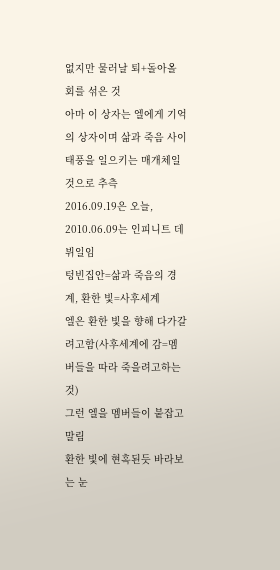없지만 물러날 퇴+돌아올 회를 섞은 것
아마 이 상자는 엘에게 기억의 상자이며 삶과 죽음 사이 태풍을 일으키는 매개체일 것으로 추측
2016.09.19은 오늘, 2010.06.09는 인피니트 데뷔일임
텅빈집안=삶과 죽음의 경계, 환한 빛=사후세계
엘은 환한 빛을 향해 다가갈려고함(사후세계에 감=멤버들을 따라 죽을려고하는 것)
그런 엘을 멤버들이 붙잡고 말림
환한 빛에 현혹된듯 바라보는 눈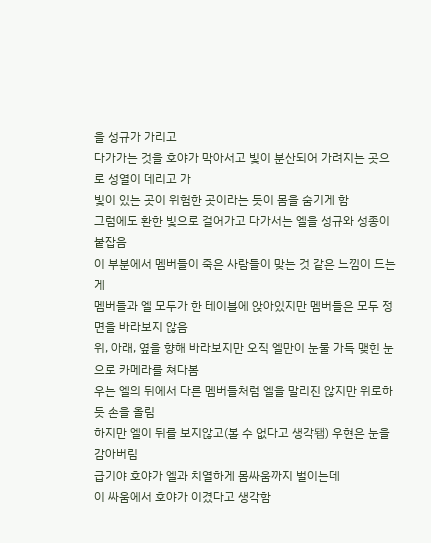을 성규가 가리고
다가가는 것을 호야가 막아서고 빛이 분산되어 가려지는 곳으로 성열이 데리고 가
빛이 있는 곳이 위험한 곳이라는 듯이 몸을 숨기게 함
그럼에도 환한 빛으로 걸어가고 다가서는 엘을 성규와 성종이 붙잡음
이 부분에서 멤버들이 죽은 사람들이 맞는 것 같은 느낌이 드는 게
멤버들과 엘 모두가 한 테이블에 앉아있지만 멤버들은 모두 정면을 바라보지 않음
위, 아래, 옆을 향해 바라보지만 오직 엘만이 눈물 가득 맺힌 눈으로 카메라를 쳐다봄
우는 엘의 뒤에서 다른 멤버들처럼 엘을 말리진 않지만 위로하듯 손을 올림
하지만 엘이 뒤를 보지않고(볼 수 없다고 생각됌) 우현은 눈을 감아버림
급기야 호야가 엘과 치열하게 몸싸움까지 벌이는데
이 싸움에서 호야가 이겼다고 생각함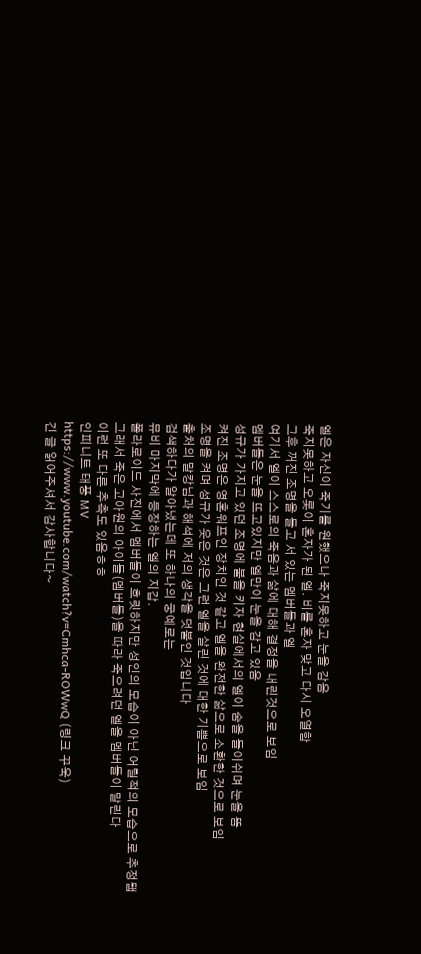엘은 자신이 죽기를 원했으나 죽지못하고 눈을 감음
죽지못하고 오롯이 혼자가 된 엘. 비를 혼자 맞고 다시 오열함
그후 꺼진 조명을 들고 서 있는 멤버들과 엘
여기서 엘이 스스로의 죽음과 삶에 대해 결정을 내린것으로 보임
멤버들은 눈을 뜨고있지만 엘만이 눈을 감고 있음
성규가 가지고 있던 조명에 불을 키자 현실에서의 엘이 숨을 들이쉬며 눈을 뜸
켜진 조명은 영혼워프인 장치인 것 같고 엘을 완전한 삶으로 소환한 것으로 보임
조명을 켜며 성규가 웃은 것은 그런 엘을 살린 것에 대한 기쁨으로 보임
출처의 말캉님과 해석에 저의 생각을 덧붙인 것입니다
검색하다가 알아냈는데 또 하나의 궁예로는
뮤비 마지막에 등장하는 엘의 지갑.
폴라로이드 사진에서 멤버들이 흐릿하지만 성인의 모습이 아닌 어릴적의 모습으로 추정됌
그래서 죽은 고아원의 아이들(멤버들)을 따라 죽으려던 엘을 멤버들이 말린다
이런 또 다른 추측도 있음ㅎㅎ
인피니트 태풍 MV
https://www.youtube.com/watch?v=Cmhca-ROWwQ (링크 꾸욱)
긴 글 읽어주셔서 감사합니다~